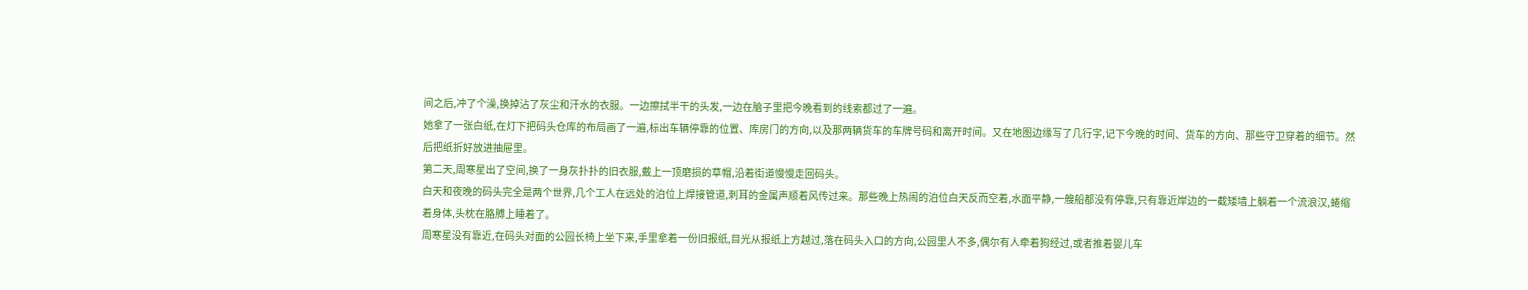间之后,冲了个澡,换掉沾了灰尘和汗水的衣服。一边擦拭半干的头发,一边在脑子里把今晚看到的线索都过了一遍。
她拿了一张白纸,在灯下把码头仓库的布局画了一遍,标出车辆停靠的位置、库房门的方向,以及那两辆货车的车牌号码和离开时间。又在地图边缘写了几行字,记下今晚的时间、货车的方向、那些守卫穿着的细节。然后把纸折好放进抽屉里。
第二天,周寒星出了空间,换了一身灰扑扑的旧衣服,戴上一顶磨损的草帽,沿着街道慢慢走回码头。
白天和夜晚的码头完全是两个世界,几个工人在远处的泊位上焊接管道,刺耳的金属声顺着风传过来。那些晚上热闹的泊位白天反而空着,水面平静,一艘船都没有停靠,只有靠近岸边的一截矮墙上躺着一个流浪汉,蜷缩着身体,头枕在胳膊上睡着了。
周寒星没有靠近,在码头对面的公园长椅上坐下来,手里拿着一份旧报纸,目光从报纸上方越过,落在码头入口的方向,公园里人不多,偶尔有人牵着狗经过,或者推着婴儿车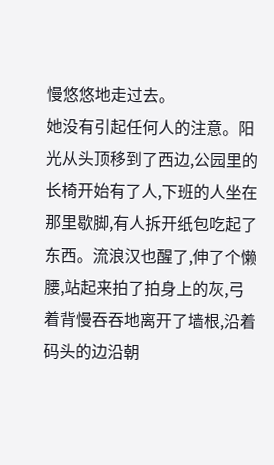慢悠悠地走过去。
她没有引起任何人的注意。阳光从头顶移到了西边,公园里的长椅开始有了人,下班的人坐在那里歇脚,有人拆开纸包吃起了东西。流浪汉也醒了,伸了个懒腰,站起来拍了拍身上的灰,弓着背慢吞吞地离开了墙根,沿着码头的边沿朝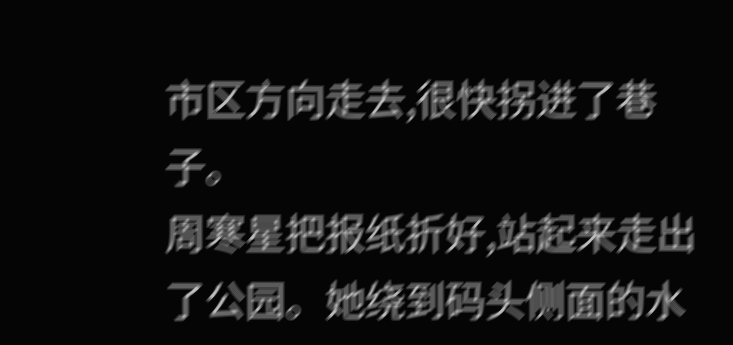市区方向走去,很快拐进了巷子。
周寒星把报纸折好,站起来走出了公园。她绕到码头侧面的水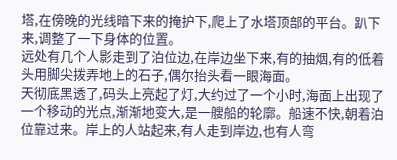塔,在傍晚的光线暗下来的掩护下,爬上了水塔顶部的平台。趴下来,调整了一下身体的位置。
远处有几个人影走到了泊位边,在岸边坐下来,有的抽烟,有的低着头用脚尖拨弄地上的石子,偶尔抬头看一眼海面。
天彻底黑透了,码头上亮起了灯,大约过了一个小时,海面上出现了一个移动的光点,渐渐地变大,是一艘船的轮廓。船速不快,朝着泊位靠过来。岸上的人站起来,有人走到岸边,也有人弯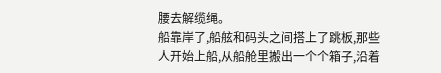腰去解缆绳。
船靠岸了,船舷和码头之间搭上了跳板,那些人开始上船,从船舱里搬出一个个箱子,沿着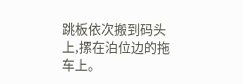跳板依次搬到码头上,摞在泊位边的拖车上。